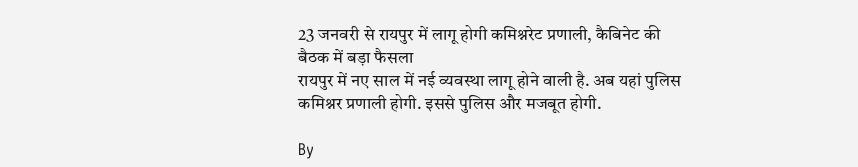23 जनवरी से रायपुर में लागू होगी कमिश्नरेट प्रणाली, कैबिनेट की बैठक में बड़ा फैसला
रायपुर में नए साल में नई व्यवस्था लागू होने वाली है. अब यहां पुलिस कमिश्नर प्रणाली होगी. इससे पुलिस और मजबूत होगी.

By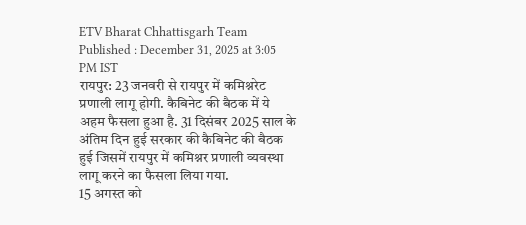ETV Bharat Chhattisgarh Team
Published : December 31, 2025 at 3:05 PM IST
रायपुर: 23 जनवरी से रायपुर में कमिश्नरेट प्रणाली लागू होगी. कैबिनेट की बैठक में ये अहम फैसला हुआ है. 31 दिसंबर 2025 साल के अंतिम दिन हुई सरकार की कैबिनेट की बैठक हुई जिसमें रायपुर में कमिश्नर प्रणाली व्यवस्था लागू करने का फैसला लिया गया.
15 अगस्त को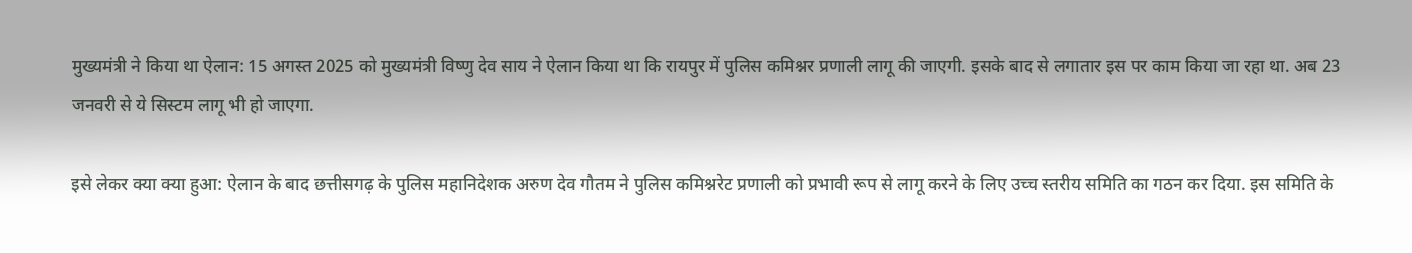मुख्यमंत्री ने किया था ऐलान: 15 अगस्त 2025 को मुख्यमंत्री विष्णु देव साय ने ऐलान किया था कि रायपुर में पुलिस कमिश्नर प्रणाली लागू की जाएगी. इसके बाद से लगातार इस पर काम किया जा रहा था. अब 23 जनवरी से ये सिस्टम लागू भी हो जाएगा.

इसे लेकर क्या क्या हुआ: ऐलान के बाद छत्तीसगढ़ के पुलिस महानिदेशक अरुण देव गौतम ने पुलिस कमिश्नरेट प्रणाली को प्रभावी रूप से लागू करने के लिए उच्च स्तरीय समिति का गठन कर दिया. इस समिति के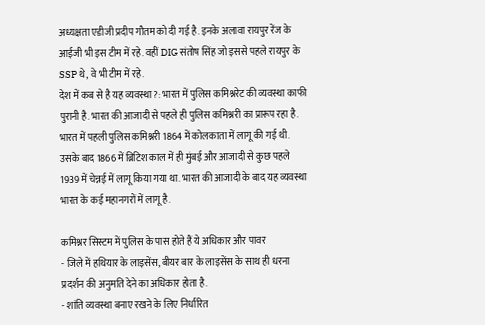अध्यक्षता एडीजी प्रदीप गौतम को दी गई है. इनके अलावा रायपुर रेंज के आईजी भी इस टीम में रहे. वहीं DIG संतोष सिंह जो इससे पहले रायपुर के SSP थे, वे भी टीम में रहे.
देश में कब से है यह व्यवस्था?: भारत में पुलिस कमिश्नरेट की व्यवस्था काफी पुरानी है. भारत की आजादी से पहले ही पुलिस कमिश्नरी का प्रारूप रहा है. भारत में पहली पुलिस कमिश्नरी 1864 में कोलकाता में लागू की गई थी. उसके बाद 1866 में ब्रिटिश काल में ही मुंबई और आजादी से कुछ पहले 1939 में चेन्नई में लागू किया गया था. भारत की आजादी के बाद यह व्यवस्था भारत के कई महानगरों में लागू है.

कमिश्नर सिस्टम में पुलिस के पास होते हैं ये अधिकार और पावर
- जिले में हथियार के लाइसेंस, बीयर बार के लाइसेंस के साथ ही धरना प्रदर्शन की अनुमति देने का अधिकार होता है.
- शांति व्यवस्था बनाए रखने के लिए निर्धारित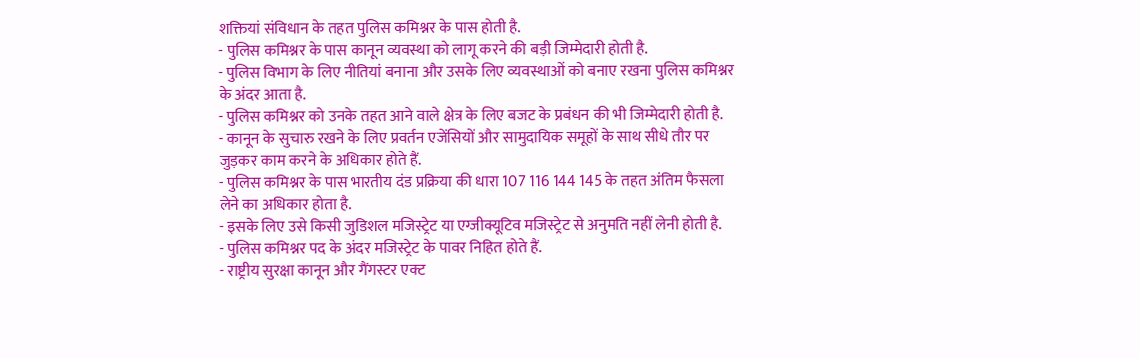शक्तियां संविधान के तहत पुलिस कमिश्नर के पास होती है.
- पुलिस कमिश्नर के पास कानून व्यवस्था को लागू करने की बड़ी जिम्मेदारी होती है.
- पुलिस विभाग के लिए नीतियां बनाना और उसके लिए व्यवस्थाओं को बनाए रखना पुलिस कमिश्नर के अंदर आता है.
- पुलिस कमिश्नर को उनके तहत आने वाले क्षेत्र के लिए बजट के प्रबंधन की भी जिम्मेदारी होती है.
- कानून के सुचारु रखने के लिए प्रवर्तन एजेंसियों और सामुदायिक समूहों के साथ सीधे तौर पर जुड़कर काम करने के अधिकार होते हैं.
- पुलिस कमिश्नर के पास भारतीय दंड प्रक्रिया की धारा 107 116 144 145 के तहत अंतिम फैसला लेने का अधिकार होता है.
- इसके लिए उसे किसी जुडिशल मजिस्ट्रेट या एग्जीक्यूटिव मजिस्ट्रेट से अनुमति नहीं लेनी होती है.
- पुलिस कमिश्नर पद के अंदर मजिस्ट्रेट के पावर निहित होते हैं.
- राष्ट्रीय सुरक्षा कानून और गैंगस्टर एक्ट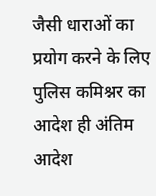जैसी धाराओं का प्रयोग करने के लिए पुलिस कमिश्नर का आदेश ही अंतिम आदेश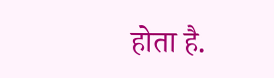होता है.